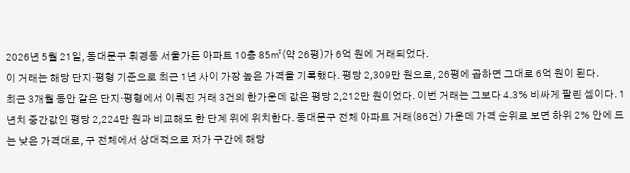2026년 5월 21일, 동대문구 휘경동 서울가든 아파트 10층 85㎡(약 26평)가 6억 원에 거래되었다.
이 거래는 해당 단지·평형 기준으로 최근 1년 사이 가장 높은 가격을 기록했다. 평당 2,309만 원으로, 26평에 곱하면 그대로 6억 원이 된다.
최근 3개월 동안 같은 단지·평형에서 이뤄진 거래 3건의 한가운데 값은 평당 2,212만 원이었다. 이번 거래는 그보다 4.3% 비싸게 팔린 셈이다. 1년치 중간값인 평당 2,224만 원과 비교해도 한 단계 위에 위치한다. 동대문구 전체 아파트 거래(86건) 가운데 가격 순위로 보면 하위 2% 안에 드는 낮은 가격대로, 구 전체에서 상대적으로 저가 구간에 해당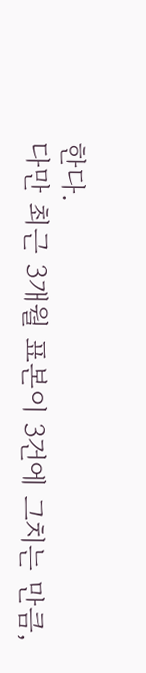한다.
다만 최근 3개월 표본이 3건에 그치는 만큼,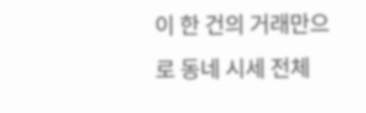이 한 건의 거래만으로 동네 시세 전체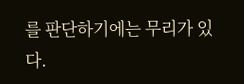를 판단하기에는 무리가 있다.